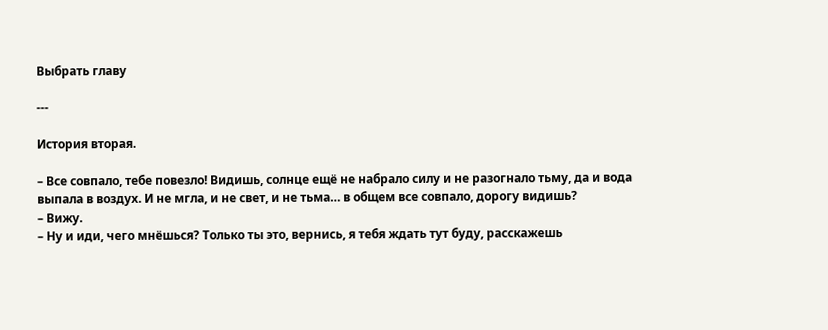Выбрать главу

---

История вторая.

– Все совпало, тебе повезло! Видишь, солнце ещё не набрало силу и не разогнало тьму, да и вода выпала в воздух. И не мгла, и не свет, и не тьма… в общем все совпало, дорогу видишь?
– Вижу.
– Ну и иди, чего мнёшься? Только ты это, вернись, я тебя ждать тут буду, расскажешь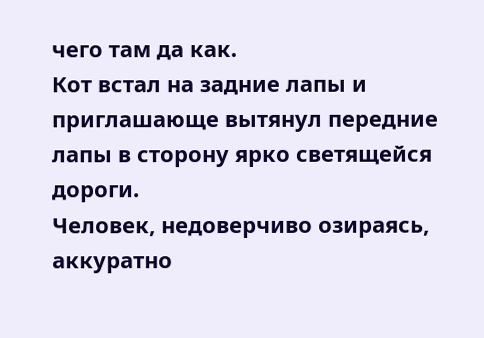чего там да как.
Кот встал на задние лапы и приглашающе вытянул передние лапы в сторону ярко светящейся дороги.
Человек, недоверчиво озираясь, аккуратно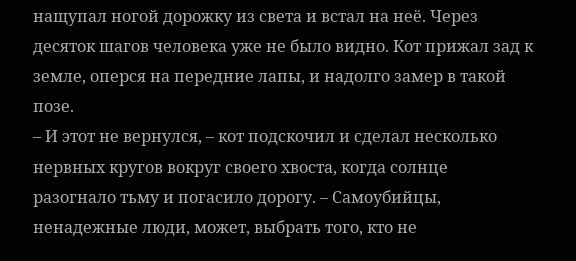нащупал ногой дорожку из света и встал на неё. Через десяток шагов человека уже не было видно. Кот прижал зад к земле, оперся на передние лапы, и надолго замер в такой позе.
– И этот не вернулся, – кот подскочил и сделал несколько нервных кругов вокруг своего хвоста, когда солнце разогнало тьму и погасило дорогу. – Самоубийцы, ненадежные люди, может, выбрать того, кто не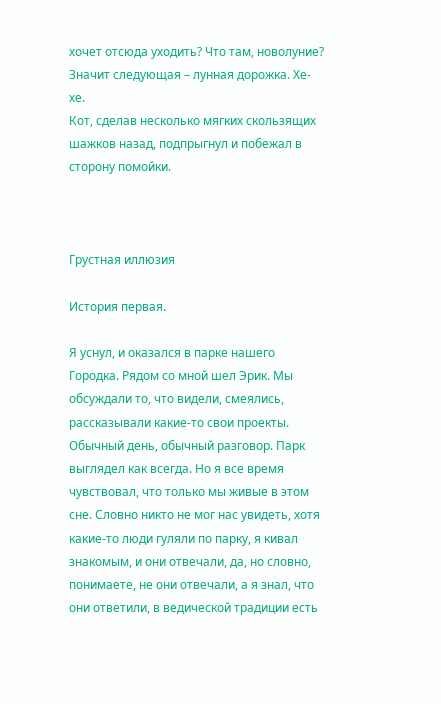хочет отсюда уходить? Что там, новолуние? Значит следующая – лунная дорожка. Хе-хе.
Кот, сделав несколько мягких скользящих шажков назад, подпрыгнул и побежал в сторону помойки.



Грустная иллюзия

История первая.

Я уснул, и оказался в парке нашего Городка. Рядом со мной шел Эрик. Мы обсуждали то, что видели, смеялись, рассказывали какие-то свои проекты. Обычный день, обычный разговор. Парк выглядел как всегда. Но я все время чувствовал, что только мы живые в этом сне. Словно никто не мог нас увидеть, хотя какие-то люди гуляли по парку, я кивал знакомым, и они отвечали, да, но словно, понимаете, не они отвечали, а я знал, что они ответили, в ведической традиции есть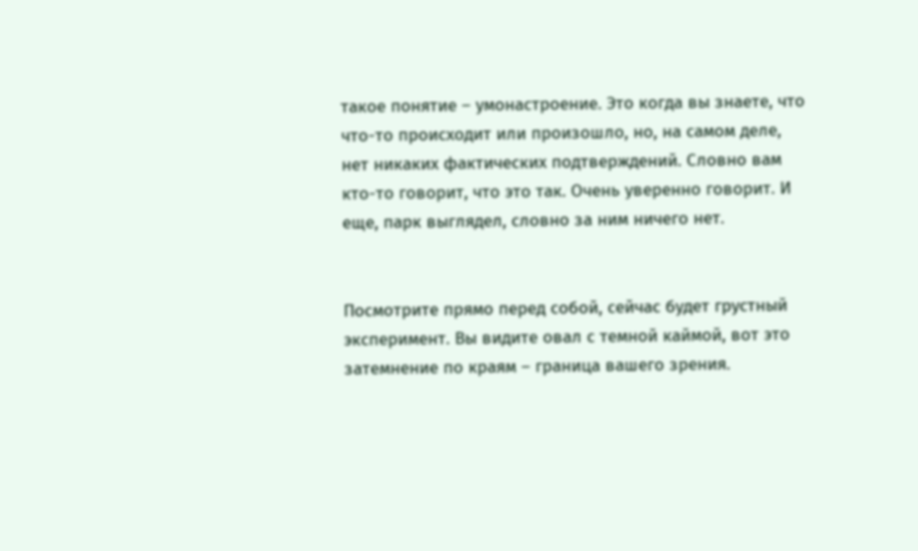такое понятие – умонастроение. Это когда вы знаете, что что-то происходит или произошло, но, на самом деле, нет никаких фактических подтверждений. Словно вам кто-то говорит, что это так. Очень уверенно говорит. И еще, парк выглядел, словно за ним ничего нет.


Посмотрите прямо перед собой, сейчас будет грустный эксперимент. Вы видите овал с темной каймой, вот это затемнение по краям – граница вашего зрения.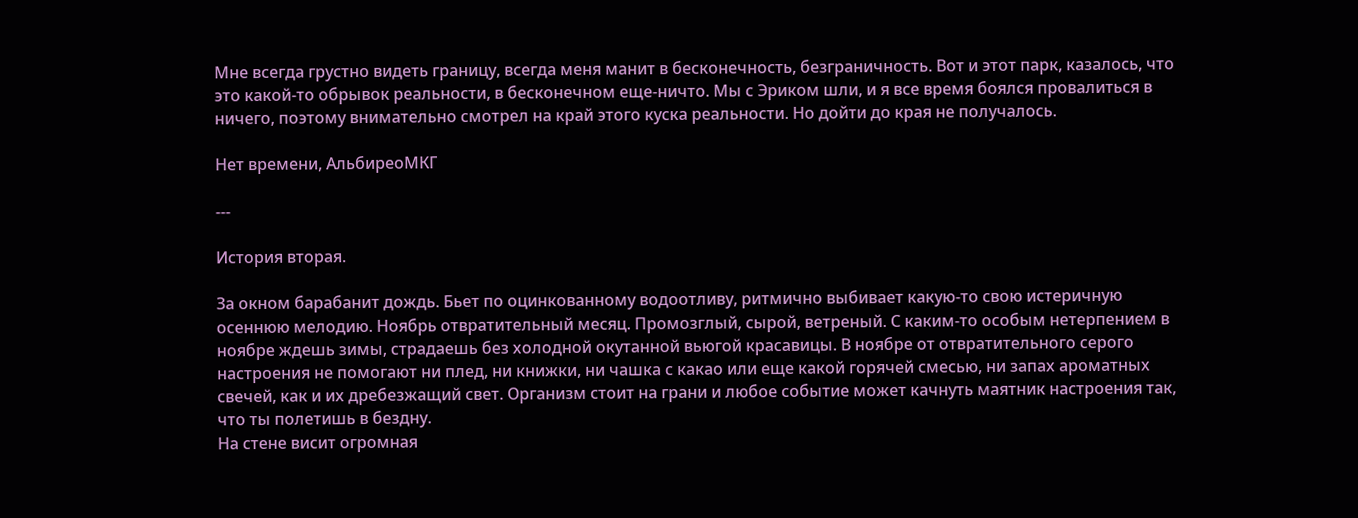Мне всегда грустно видеть границу, всегда меня манит в бесконечность, безграничность. Вот и этот парк, казалось, что это какой-то обрывок реальности, в бесконечном еще-ничто. Мы с Эриком шли, и я все время боялся провалиться в ничего, поэтому внимательно смотрел на край этого куска реальности. Но дойти до края не получалось.

Нет времени, АльбиреоМКГ

---

История вторая.

За окном барабанит дождь. Бьет по оцинкованному водоотливу, ритмично выбивает какую-то свою истеричную осеннюю мелодию. Ноябрь отвратительный месяц. Промозглый, сырой, ветреный. С каким-то особым нетерпением в ноябре ждешь зимы, страдаешь без холодной окутанной вьюгой красавицы. В ноябре от отвратительного серого настроения не помогают ни плед, ни книжки, ни чашка с какао или еще какой горячей смесью, ни запах ароматных свечей, как и их дребезжащий свет. Организм стоит на грани и любое событие может качнуть маятник настроения так, что ты полетишь в бездну.
На стене висит огромная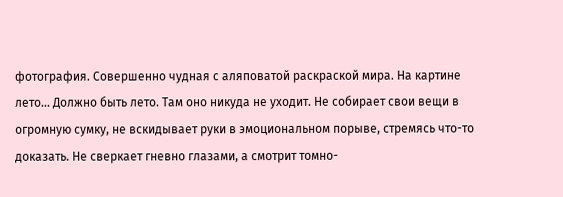фотография. Совершенно чудная с аляповатой раскраской мира. На картине лето... Должно быть лето. Там оно никуда не уходит. Не собирает свои вещи в огромную сумку, не вскидывает руки в эмоциональном порыве, стремясь что-то доказать. Не сверкает гневно глазами, а смотрит томно-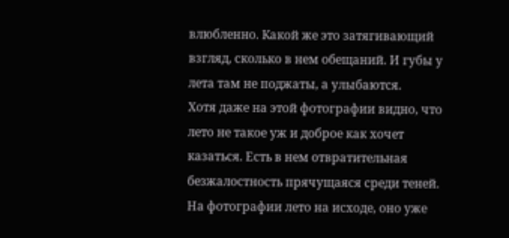влюбленно. Какой же это затягивающий взгляд, сколько в нем обещаний. И губы у лета там не поджаты, а улыбаются.
Хотя даже на этой фотографии видно, что лето не такое уж и доброе как хочет казаться. Есть в нем отвратительная безжалостность прячущаяся среди теней. На фотографии лето на исходе, оно уже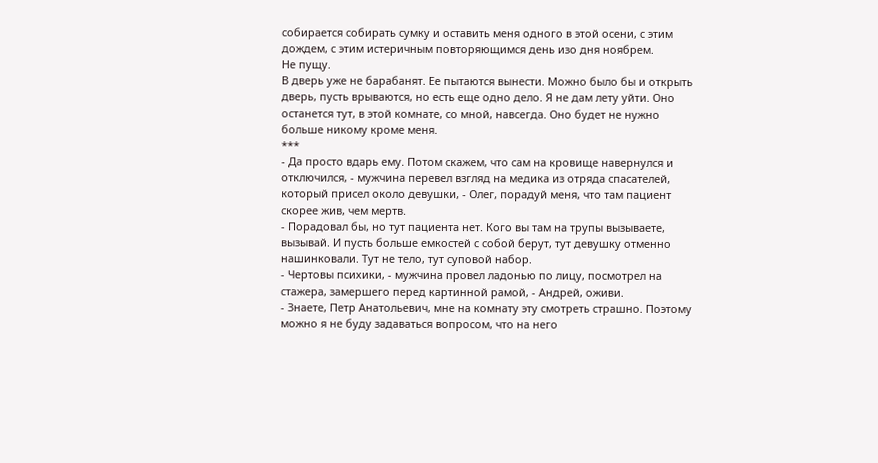собирается собирать сумку и оставить меня одного в этой осени, с этим дождем, с этим истеричным повторяющимся день изо дня ноябрем.
Не пущу.
В дверь уже не барабанят. Ее пытаются вынести. Можно было бы и открыть дверь, пусть врываются, но есть еще одно дело. Я не дам лету уйти. Оно останется тут, в этой комнате, со мной, навсегда. Оно будет не нужно больше никому кроме меня.
***
- Да просто вдарь ему. Потом скажем, что сам на кровище навернулся и отключился, - мужчина перевел взгляд на медика из отряда спасателей, который присел около девушки, - Олег, порадуй меня, что там пациент скорее жив, чем мертв.
- Порадовал бы, но тут пациента нет. Кого вы там на трупы вызываете, вызывай. И пусть больше емкостей с собой берут, тут девушку отменно нашинковали. Тут не тело, тут суповой набор.
- Чертовы психики, - мужчина провел ладонью по лицу, посмотрел на стажера, замершего перед картинной рамой, - Андрей, оживи.
- Знаете, Петр Анатольевич, мне на комнату эту смотреть страшно. Поэтому можно я не буду задаваться вопросом, что на него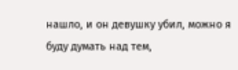нашло, и он девушку убил, можно я буду думать над тем,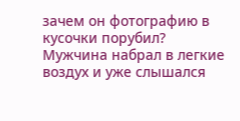зачем он фотографию в кусочки порубил?
Мужчина набрал в легкие воздух и уже слышался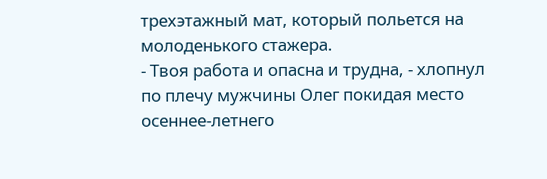трехэтажный мат, который польется на молоденького стажера.
- Твоя работа и опасна и трудна, - хлопнул по плечу мужчины Олег покидая место осеннее-летнего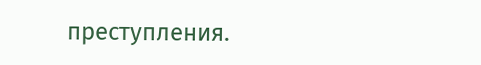преступления.